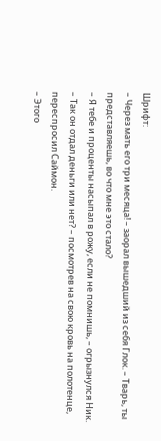Шрифт:
– Через мать его три месяца! – заорал вышедший из себя Глок. – Тварь, ты представляешь, во что мне это стало?
– Я тебе и проценты насыпал в рожу, если не помнишь, – огрызнулся Ник.
– Так он отдал деньги или нет? – посмотрев на свою кровь на полотенце, переспросил Саймон.
– Этого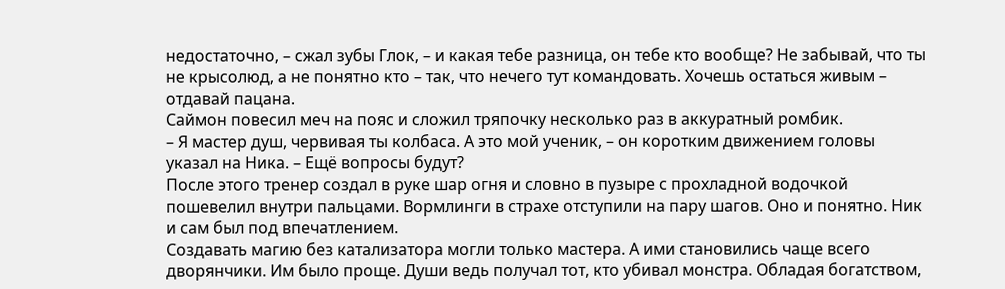недостаточно, – сжал зубы Глок, – и какая тебе разница, он тебе кто вообще? Не забывай, что ты не крысолюд, а не понятно кто – так, что нечего тут командовать. Хочешь остаться живым – отдавай пацана.
Саймон повесил меч на пояс и сложил тряпочку несколько раз в аккуратный ромбик.
– Я мастер душ, червивая ты колбаса. А это мой ученик, – он коротким движением головы указал на Ника. – Ещё вопросы будут?
После этого тренер создал в руке шар огня и словно в пузыре с прохладной водочкой пошевелил внутри пальцами. Вормлинги в страхе отступили на пару шагов. Оно и понятно. Ник и сам был под впечатлением.
Создавать магию без катализатора могли только мастера. А ими становились чаще всего дворянчики. Им было проще. Души ведь получал тот, кто убивал монстра. Обладая богатством,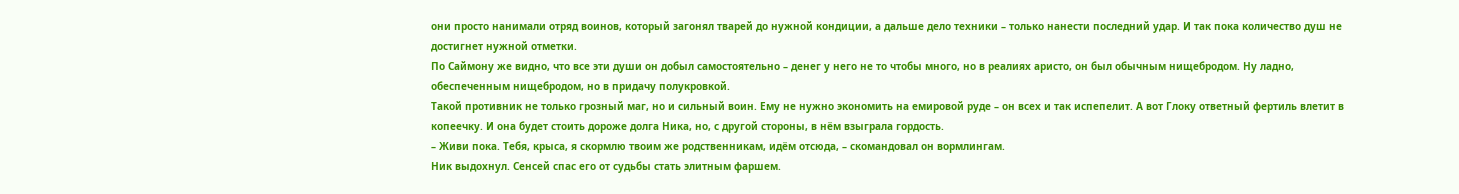они просто нанимали отряд воинов, который загонял тварей до нужной кондиции, а дальше дело техники – только нанести последний удар. И так пока количество душ не достигнет нужной отметки.
По Саймону же видно, что все эти души он добыл самостоятельно – денег у него не то чтобы много, но в реалиях аристо, он был обычным нищебродом. Ну ладно, обеспеченным нищебродом, но в придачу полукровкой.
Такой противник не только грозный маг, но и сильный воин. Ему не нужно экономить на емировой руде – он всех и так испепелит. А вот Глоку ответный фертиль влетит в копеечку. И она будет стоить дороже долга Ника, но, с другой стороны, в нём взыграла гордость.
– Живи пока. Тебя, крыса, я скормлю твоим же родственникам, идём отсюда, – скомандовал он вормлингам.
Ник выдохнул. Сенсей спас его от судьбы стать элитным фаршем.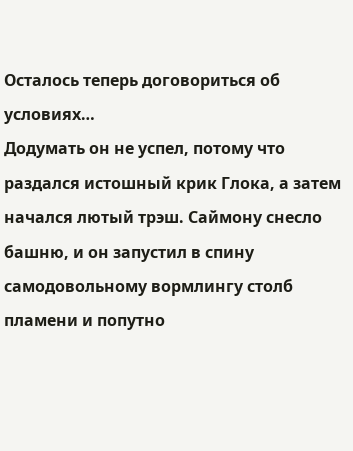Осталось теперь договориться об условиях…
Додумать он не успел, потому что раздался истошный крик Глока, а затем начался лютый трэш. Саймону снесло башню, и он запустил в спину самодовольному вормлингу столб пламени и попутно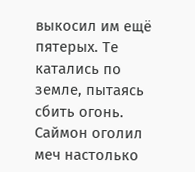выкосил им ещё пятерых. Те катались по земле, пытаясь сбить огонь.
Саймон оголил меч настолько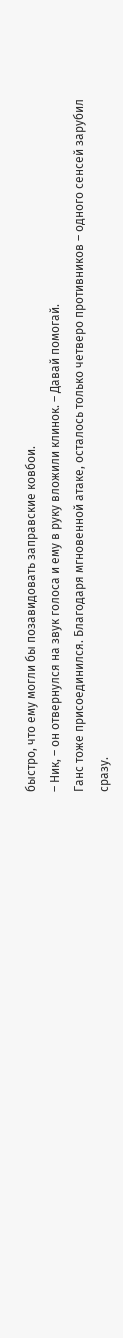быстро, что ему могли бы позавидовать заправские ковбои.
– Ник, – он отвернулся на звук голоса и ему в руку вложили клинок. – Давай помогай.
Ганс тоже присоединился. Благодаря мгновенной атаке, осталось только четверо противников – одного сенсей зарубил сразу.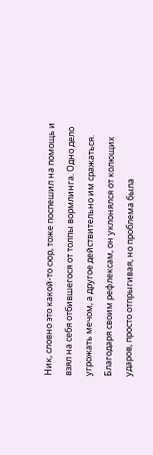Ник, словно это какой-то сюр, тоже поспешил на помощь и взял на себя отбившегося от толпы вормлинга. Одно дело угрожать мечом, а другое действительно им сражаться. Благодаря своим рефлексам, он уклонялся от колющих ударов, просто отпрыгивая, но проблема была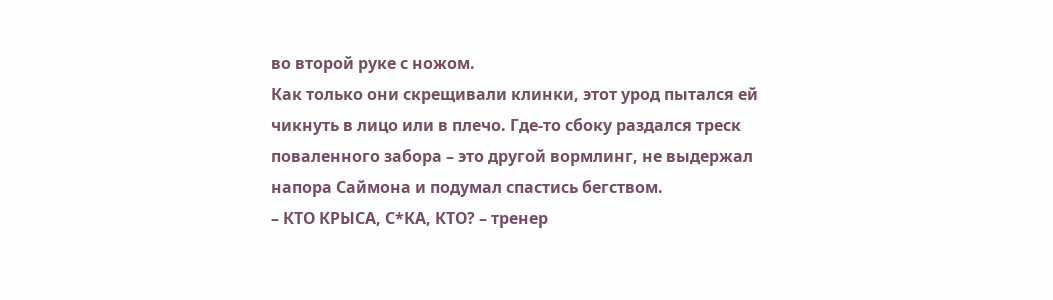во второй руке с ножом.
Как только они скрещивали клинки, этот урод пытался ей чикнуть в лицо или в плечо. Где-то сбоку раздался треск поваленного забора – это другой вормлинг, не выдержал напора Саймона и подумал спастись бегством.
– КТО КРЫСА, С*КА, КТО? – тренер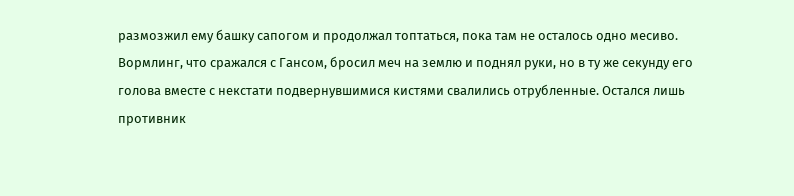размозжил ему башку сапогом и продолжал топтаться, пока там не осталось одно месиво.
Вормлинг, что сражался с Гансом, бросил меч на землю и поднял руки, но в ту же секунду его голова вместе с некстати подвернувшимися кистями свалились отрубленные. Остался лишь противник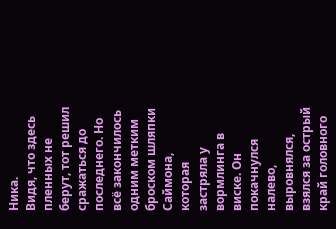Ника.
Видя, что здесь пленных не берут, тот решил сражаться до последнего. Но всё закончилось одним метким броском шляпки Саймона, которая застряла у вормлинга в виске. Он покачнулся налево, выровнялся, взялся за острый край головного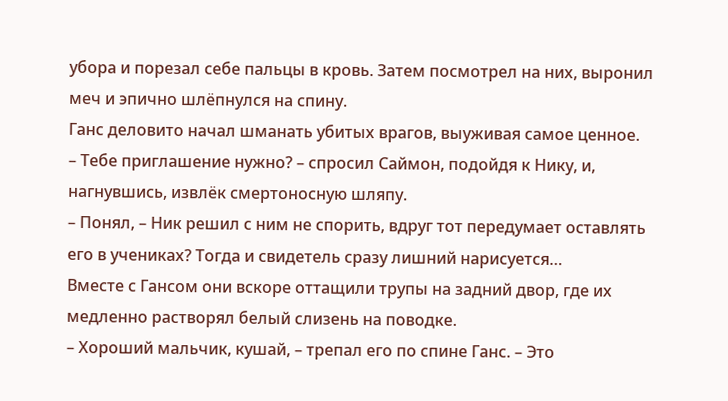убора и порезал себе пальцы в кровь. Затем посмотрел на них, выронил меч и эпично шлёпнулся на спину.
Ганс деловито начал шманать убитых врагов, выуживая самое ценное.
– Тебе приглашение нужно? – спросил Саймон, подойдя к Нику, и, нагнувшись, извлёк смертоносную шляпу.
– Понял, – Ник решил с ним не спорить, вдруг тот передумает оставлять его в учениках? Тогда и свидетель сразу лишний нарисуется…
Вместе с Гансом они вскоре оттащили трупы на задний двор, где их медленно растворял белый слизень на поводке.
– Хороший мальчик, кушай, – трепал его по спине Ганс. – Это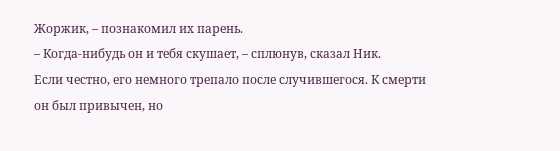Жоржик, – познакомил их парень.
– Когда-нибудь он и тебя скушает, – сплюнув, сказал Ник.
Если честно, его немного трепало после случившегося. К смерти он был привычен, но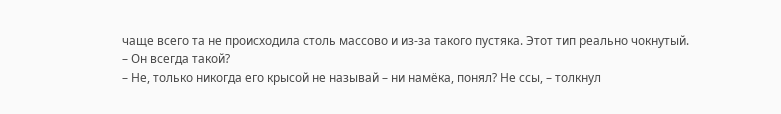чаще всего та не происходила столь массово и из-за такого пустяка. Этот тип реально чокнутый.
– Он всегда такой?
– Не, только никогда его крысой не называй – ни намёка, понял? Не ссы, – толкнул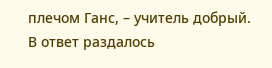плечом Ганс, – учитель добрый.
В ответ раздалось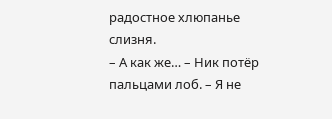радостное хлюпанье слизня.
– А как же… – Ник потёр пальцами лоб. – Я не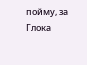пойму, за Глока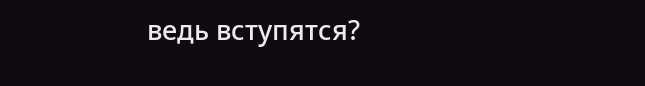ведь вступятся?